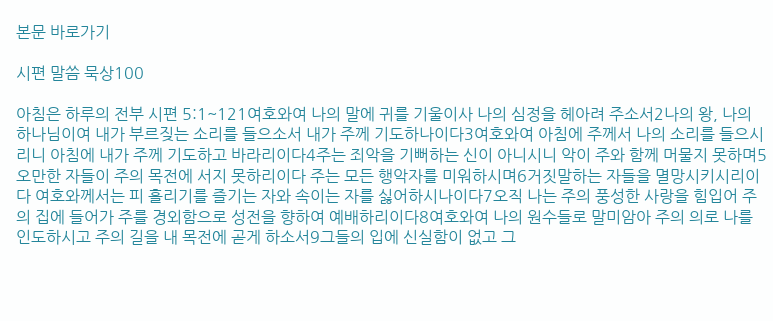본문 바로가기

시편 말씀 묵상100

아침은 하루의 전부 시편 5:1~121여호와여 나의 말에 귀를 기울이사 나의 심정을 헤아려 주소서2나의 왕, 나의 하나님이여 내가 부르짖는 소리를 들으소서 내가 주께 기도하나이다3여호와여 아침에 주께서 나의 소리를 들으시리니 아침에 내가 주께 기도하고 바라리이다4주는 죄악을 기뻐하는 신이 아니시니 악이 주와 함께 머물지 못하며5오만한 자들이 주의 목전에 서지 못하리이다 주는 모든 행악자를 미워하시며6거짓말하는 자들을 멸망시키시리이다 여호와께서는 피 흘리기를 즐기는 자와 속이는 자를 싫어하시나이다7오직 나는 주의 풍성한 사랑을 힘입어 주의 집에 들어가 주를 경외함으로 성전을 향하여 예배하리이다8여호와여 나의 원수들로 말미암아 주의 의로 나를 인도하시고 주의 길을 내 목전에 곧게 하소서9그들의 입에 신실함이 없고 그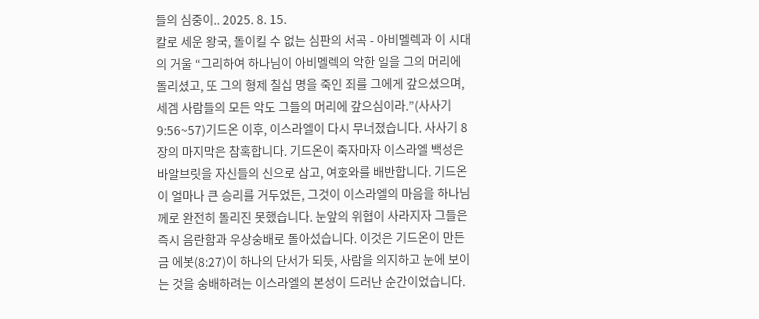들의 심중이.. 2025. 8. 15.
칼로 세운 왕국, 돌이킬 수 없는 심판의 서곡 - 아비멜렉과 이 시대의 거울 “그리하여 하나님이 아비멜렉의 악한 일을 그의 머리에 돌리셨고, 또 그의 형제 칠십 명을 죽인 죄를 그에게 갚으셨으며, 세겜 사람들의 모든 악도 그들의 머리에 갚으심이라.”(사사기 9:56~57)기드온 이후, 이스라엘이 다시 무너졌습니다. 사사기 8장의 마지막은 참혹합니다. 기드온이 죽자마자 이스라엘 백성은 바알브릿을 자신들의 신으로 삼고, 여호와를 배반합니다. 기드온이 얼마나 큰 승리를 거두었든, 그것이 이스라엘의 마음을 하나님께로 완전히 돌리진 못했습니다. 눈앞의 위협이 사라지자 그들은 즉시 음란함과 우상숭배로 돌아섰습니다. 이것은 기드온이 만든 금 에봇(8:27)이 하나의 단서가 되듯, 사람을 의지하고 눈에 보이는 것을 숭배하려는 이스라엘의 본성이 드러난 순간이었습니다.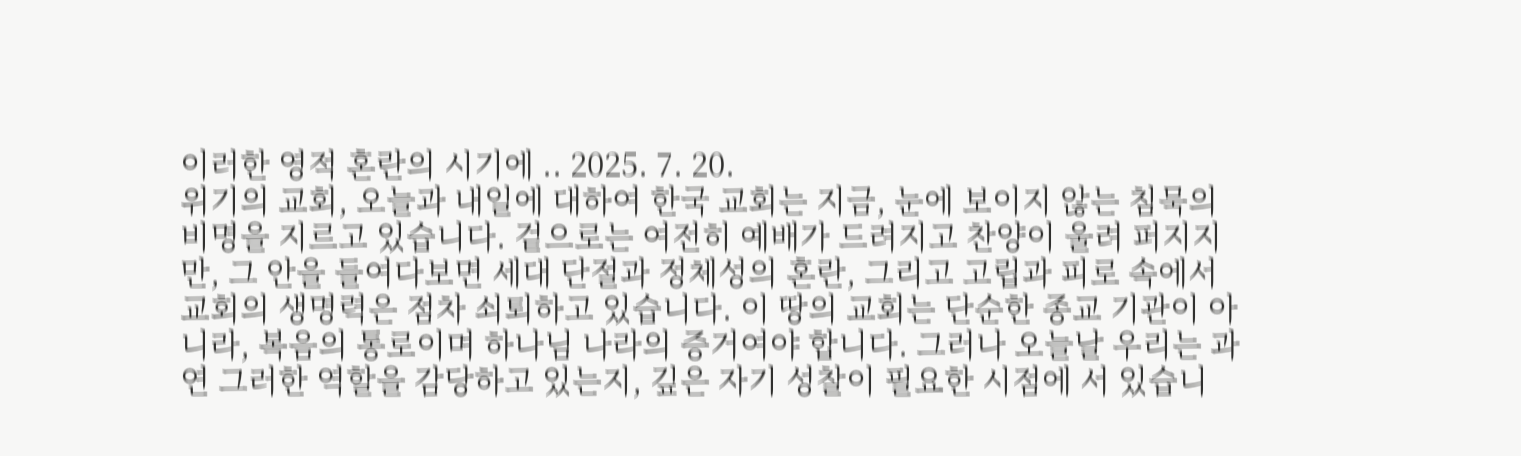이러한 영적 혼란의 시기에 .. 2025. 7. 20.
위기의 교회, 오늘과 내일에 대하여 한국 교회는 지금, 눈에 보이지 않는 침묵의 비명을 지르고 있습니다. 겉으로는 여전히 예배가 드려지고 찬양이 울려 퍼지지만, 그 안을 들여다보면 세대 단절과 정체성의 혼란, 그리고 고립과 피로 속에서 교회의 생명력은 점차 쇠퇴하고 있습니다. 이 땅의 교회는 단순한 종교 기관이 아니라, 복음의 통로이며 하나님 나라의 증거여야 합니다. 그러나 오늘날 우리는 과연 그러한 역할을 감당하고 있는지, 깊은 자기 성찰이 필요한 시점에 서 있습니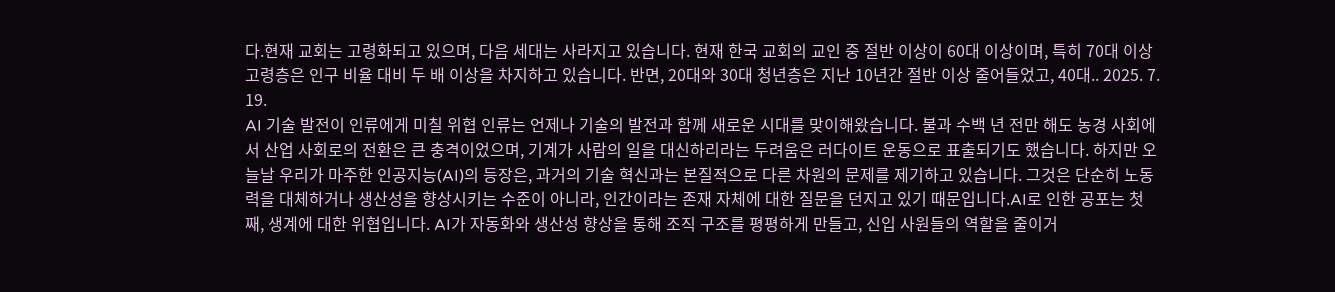다.현재 교회는 고령화되고 있으며, 다음 세대는 사라지고 있습니다. 현재 한국 교회의 교인 중 절반 이상이 60대 이상이며, 특히 70대 이상 고령층은 인구 비율 대비 두 배 이상을 차지하고 있습니다. 반면, 20대와 30대 청년층은 지난 10년간 절반 이상 줄어들었고, 40대.. 2025. 7. 19.
AI 기술 발전이 인류에게 미칠 위협 인류는 언제나 기술의 발전과 함께 새로운 시대를 맞이해왔습니다. 불과 수백 년 전만 해도 농경 사회에서 산업 사회로의 전환은 큰 충격이었으며, 기계가 사람의 일을 대신하리라는 두려움은 러다이트 운동으로 표출되기도 했습니다. 하지만 오늘날 우리가 마주한 인공지능(AI)의 등장은, 과거의 기술 혁신과는 본질적으로 다른 차원의 문제를 제기하고 있습니다. 그것은 단순히 노동력을 대체하거나 생산성을 향상시키는 수준이 아니라, 인간이라는 존재 자체에 대한 질문을 던지고 있기 때문입니다.AI로 인한 공포는 첫째, 생계에 대한 위협입니다. AI가 자동화와 생산성 향상을 통해 조직 구조를 평평하게 만들고, 신입 사원들의 역할을 줄이거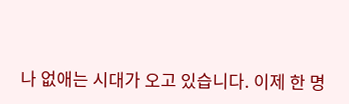나 없애는 시대가 오고 있습니다. 이제 한 명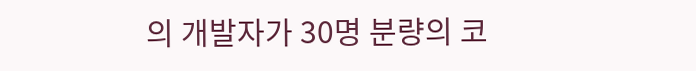의 개발자가 30명 분량의 코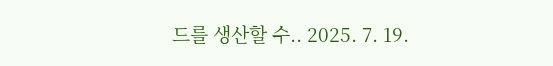드를 생산할 수.. 2025. 7. 19.